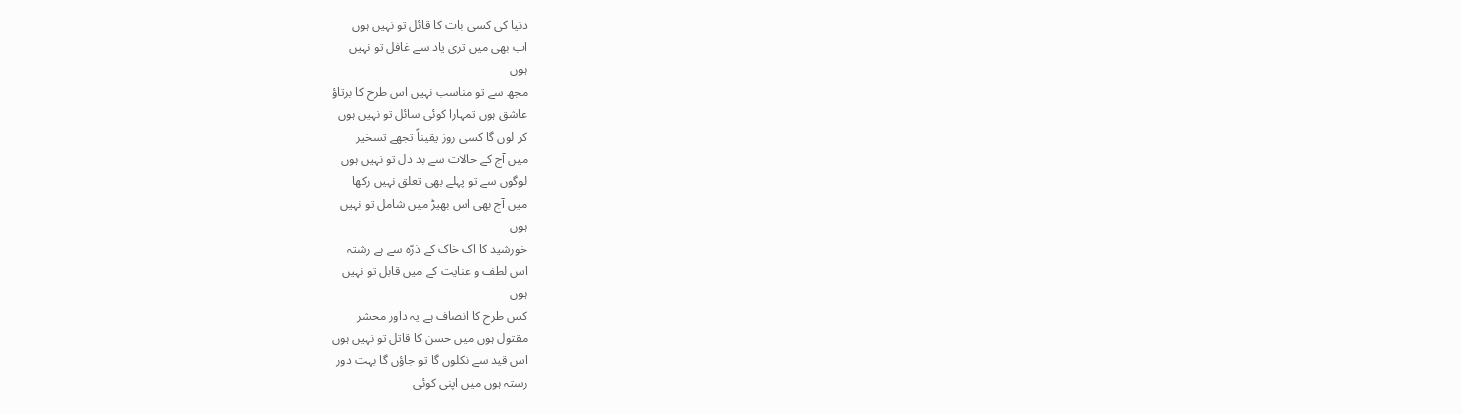دنیا کی کسی بات کا قائل تو نہیں ہوں
اب بھی میں تری یاد سے غافل تو نہیں
ہوں
مجھ سے تو مناسب نہیں اس طرح کا برتاؤ
عاشق ہوں تمہارا کوئی سائل تو نہیں ہوں
کر لوں گا کسی روز یقیناً تجھے تسخیر
میں آج کے حالات سے بد دل تو نہیں ہوں
لوگوں سے تو پہلے بھی تعلق نہیں رکھا
میں آج بھی اس بھیڑ میں شامل تو نہیں
ہوں
خورشید کا اک خاک کے ذرّہ سے ہے رشتہ
اس لطف و عنایت کے میں قابل تو نہیں
ہوں
کس طرح کا انصاف ہے یہ داور محشر
مقتول ہوں میں حسن کا قاتل تو نہیں ہوں
اس قید سے نکلوں گا تو جاؤں گا بہت دور
رستہ ہوں میں اپنی کوئی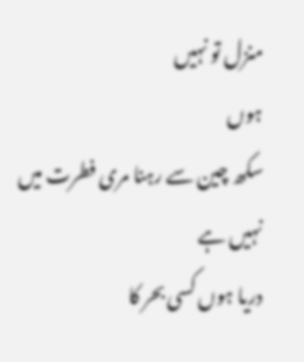منزل تو نہیں
ہوں
سکھ چین سے رہنا مری فطرت میں نہیں ہے
دریا ہوں کسی بحر کا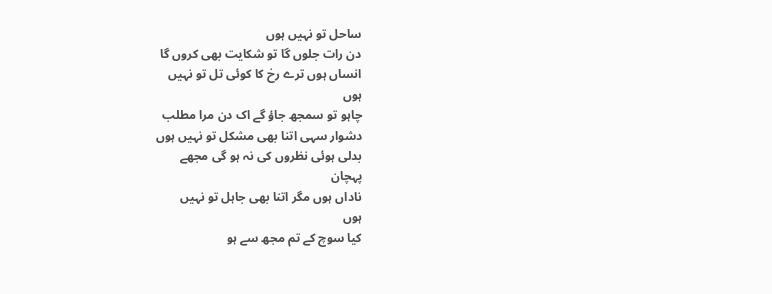ساحل تو نہیں ہوں
دن رات جلوں گا تو شکایت بھی کروں گا
انساں ہوں ترے رخ کا کوئی تل تو نہیں
ہوں
چاہو تو سمجھ جاؤ گے اک دن مرا مطلب
دشوار سہی اتنا بھی مشکل تو نہیں ہوں
بدلی ہوئی نظروں کی نہ ہو گی مجھے
پہچان
ناداں ہوں مگر اتنا بھی جاہل تو نہیں
ہوں
کیا سوچ کے تم مجھ سے ہو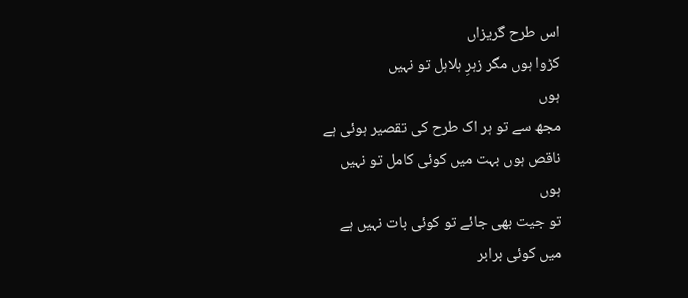اس طرح گریزاں
کڑوا ہوں مگر زہرِ ہلاہل تو نہیں
ہوں
مجھ سے تو ہر اک طرح کی تقصیر ہوئی ہے
ناقص ہوں بہت میں کوئی کامل تو نہیں
ہوں
تو جیت بھی جائے تو کوئی بات نہیں ہے
میں کوئی برابر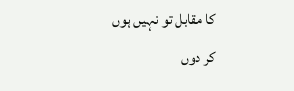کا مقابل تو نہیں ہوں
کر دوں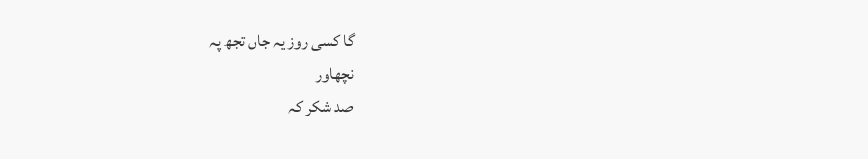گا کسی روز یہ جاں تجھ پہ
نچھاور
صد شکر کہ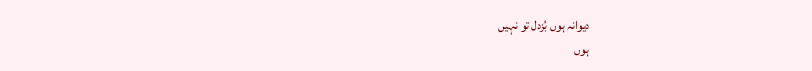دیوانہ ہوں بُزدل تو نہیں
ہوں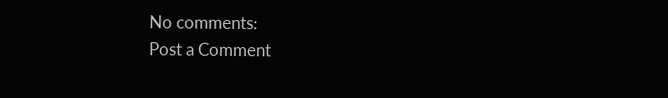No comments:
Post a Comment